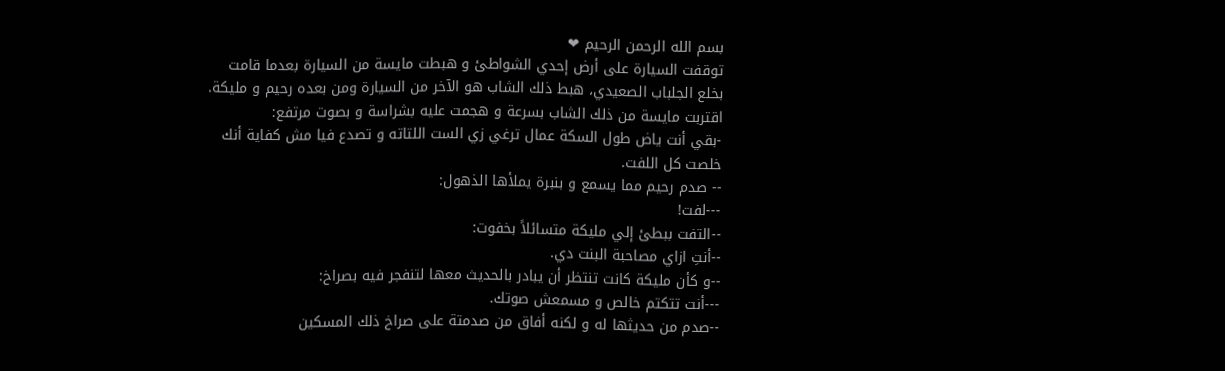بسم الله الرحمن الرحيم ❤
توقفت السيارة على أرض إحدي الشواطئ و هبطت مايسة من السيارة بعدما قامت بخلع الجلباب الصعيدي، هبط ذلك الشاب هو الآخر من السيارة ومن بعده رحيم و مليكة.
اقتربت مايسة من ذلك الشاب بسرعة و هجمت عليه بشراسة و بصوت مرتفع:
-بقي أنت ياض طول السكة عمال ترغي زي الست اللتاته و تصدع فيا مش كفاية أنك خلصت كل اللفت.
-- صدم رحيم مما يسمع و بنبرة يملأها الذهول:
---لفت!
--التفت ببطئ إلي مليكة متسائلاً بخفوت:
--أنتِ ازاي مصاحبة البنت دي.
--و كأن مليكة كانت تنتظر أن يبادر بالحديث معها لتنفجر فيه بصراخ:
---أنت تتكتم خالص و مسمعش صوتك.
--صدم من حديثها له و لكنه أفاق من صدمتة على صراخ ذلك المسكين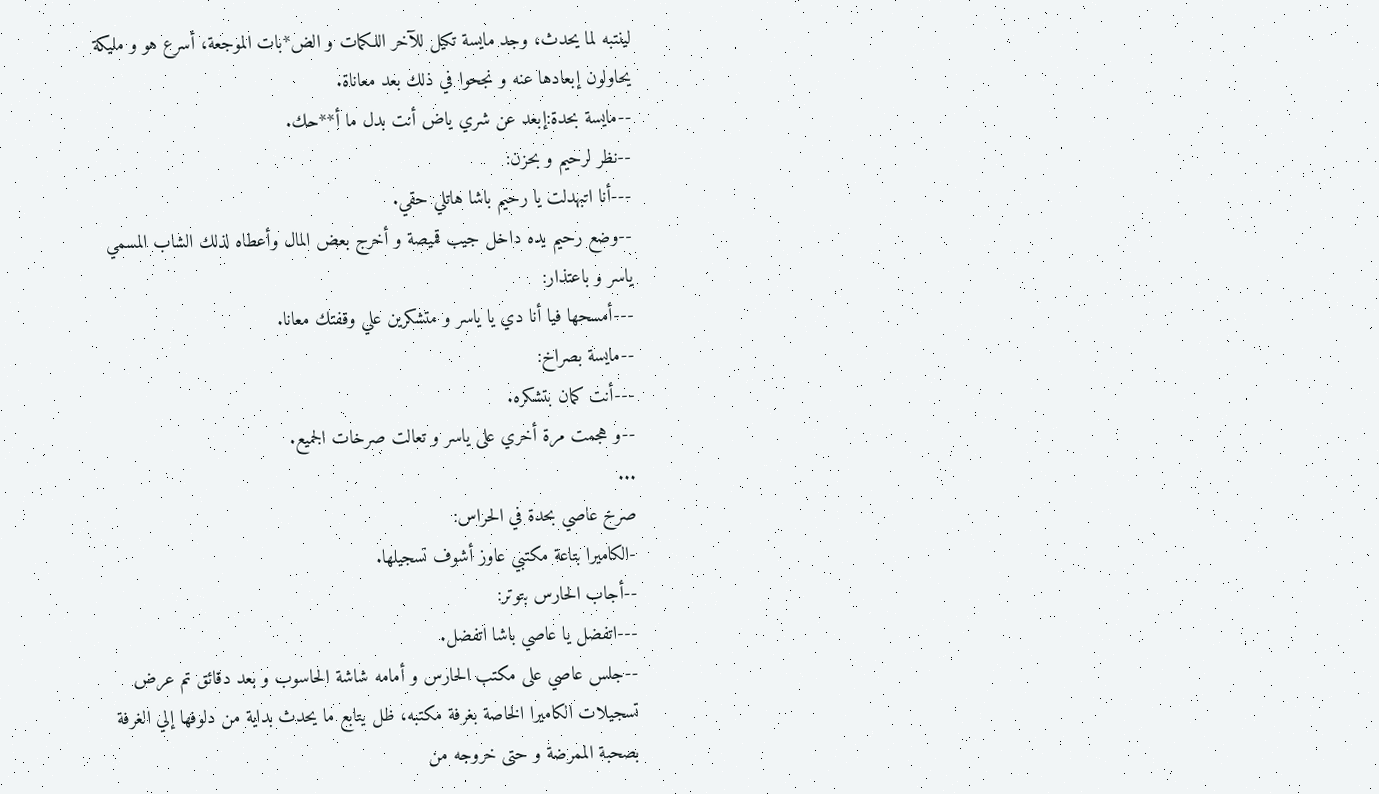لينتبه لما يحدث، وجد مايسة تكيل للآخر اللكمات و الض*بات الموجعة، أسرع هو و مليكة يحاولون إبعادها عنه و نجحوا في ذلك بعد معاناة.
--مايسة بحدة:إبعد عن شري ياض أنت بدل ما أ**حك.
--نظر لرحيم و بحزن:
---أنا اتبهدلت يا رحيم باشا هاتلي حقي.
--وضع رحيم يده داخل جيب قميصة و أخرج بعض المال وأعطاه لذلك الشاب المسمي ياسر و باعتذار:
---أمسحها فيا أنا دي يا ياسر و متشكرين علي وقفتك معانا.
--مايسة بصراخ:
---أنت كمان بتشكره.
--و هجمت مرة أخري على ياسر و تعالت صرخات الجميع.
...
صرخ عاصي بحدة في الحراس:
-الكاميرا بتاعة مكتبي عاوز أشوف تسجيلها.
--أجاب الحارس بتوتر:
---اتفضل يا عاصي باشا اتفضل.
--جلس عاصي على مكتب الحارس و أمامه شاشة الحاسوب و بعد دقائق تم عرض تسجيلات الكاميرا الخاصة بغرفة مكتبه، ظل يتابع ما يحدث بداية من دلوفها إلي الغرفة بصحبة الممرضة و حتى خروجه من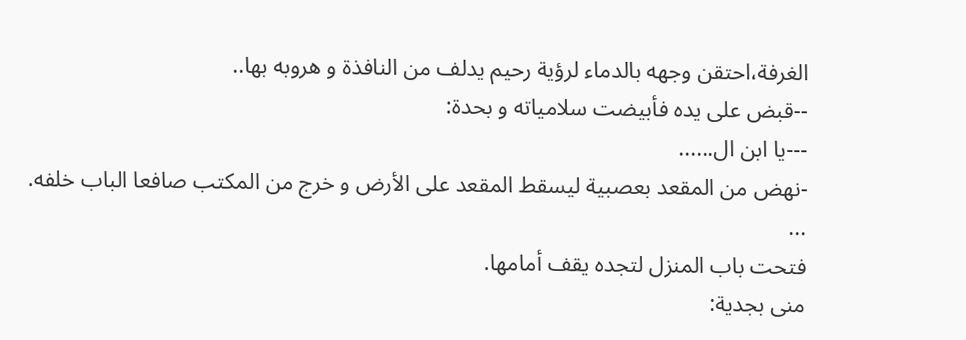الغرفة،احتقن وجهه بالدماء لرؤية رحيم يدلف من النافذة و هروبه بها..
--قبض على يده فأبيضت سلامياته و بحدة:
---يا ابن ال......
-نهض من المقعد بعصبية ليسقط المقعد على الأرض و خرج من المكتب صافعا الباب خلفه.
...
فتحت باب المنزل لتجده يقف أمامها.
منى بجدية: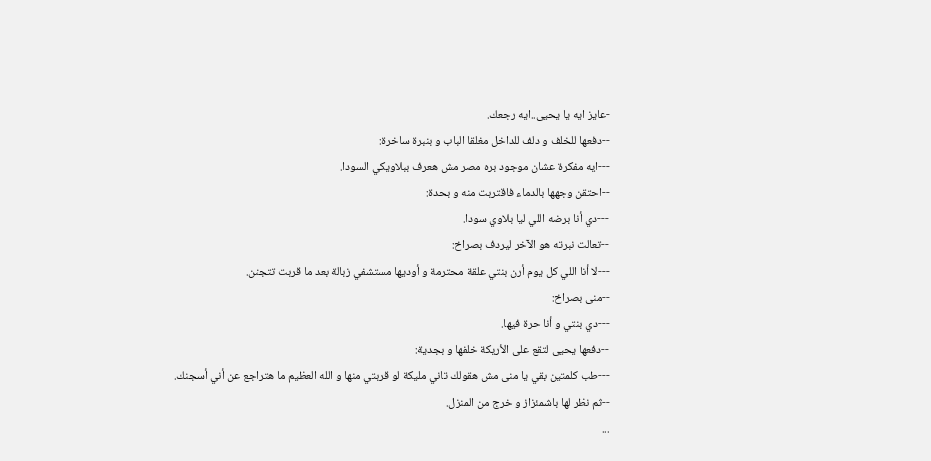-عايز ايه يا يحيى..ايه رجعك.
--دفعها للخلف و دلف للداخل مغلقا الباب و بنبرة ساخرة:
---ايه مفكرة عشان موجود بره مصر مش هعرف ببلاويكي السودا.
--احتقن وجهها بالدماء فاقتربت منه و بحدة:
---دي أنا برضه اللي ليا بلاوي سودا.
--تعالت نبرته هو الآخر ليردف بصراخ:
---لا أنا اللي كل يوم أرن بنتي علقة محترمة و أوديها مستشفي زبالة بعد ما قربت تتجنن.
--منى بصراخ:
---دي بنتي و أنا حرة فيها.
--دفعها يحيى لتقع على الأريكة خلفها و بجدية:
---طب كلمتين بقي يا منى مش هقولك تاني مليكة لو قربتي منها و الله العظيم ما هتراجع عن أني أسجنك.
--ثم نظر لها باشمئزاز و خرج من المنزل.
...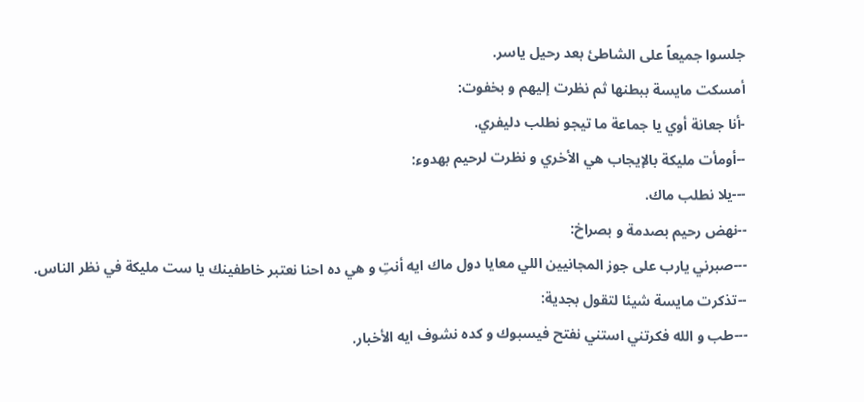جلسوا جميعاً على الشاطئ بعد رحيل ياسر.
أمسكت مايسة ببطنها ثم نظرت إليهم و بخفوت:
-أنا جعانة أوي يا جماعة ما تيجو نطلب دليفري.
--أومأت مليكة بالإيجاب هي الأخري و نظرت لرحيم بهدوء:
---يلا نطلب ماك.
--نهض رحيم بصدمة و بصراخ:
---صبرني يارب على جوز المجانيين اللي معايا دول ماك ايه أنتِ و هي ده احنا نعتبر خاطفينك يا ست مليكة في نظر الناس.
--تذكرت مايسة شيئا لتقول بجدية:
---طب و الله فكرتني استني نفتح فيسبوك و كده نشوف ايه الأخبار.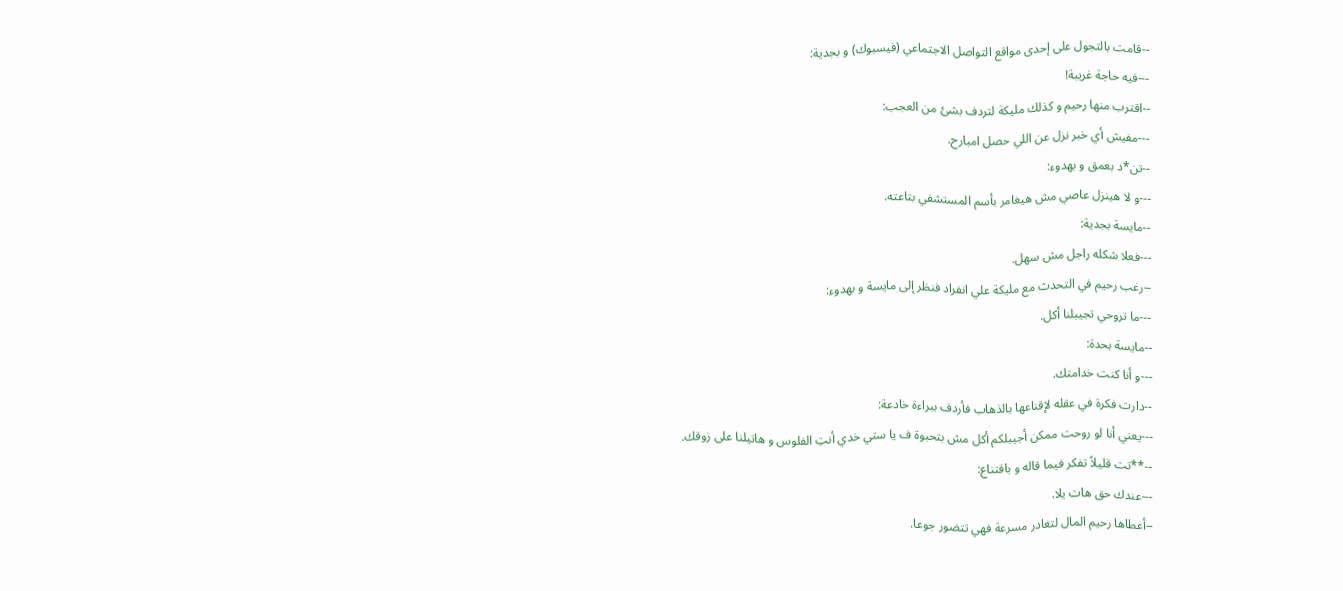--قامت بالتجول على إحدى مواقع التواصل الاجتماعي (فيسبوك) و بجدية:
---فيه حاجة غريبة!
--اقترب منها رحيم و كذلك مليكة لتردف بشئ من العجب:
---مفيش أي خبر نزل عن اللي حصل امبارح.
--تن*د بعمق و بهدوء:
---و لا هينزل عاصي مش هيغامر بأسم المستشفي بتاعته.
--مايسة بجدية:
---فعلا شكله راجل مش سهل.
--رغب رحيم في التحدث مع مليكة علي انفراد فنظر إلى مايسة و بهدوء:
---ما تروحي تجيبلنا أكل.
--مايسة بحدة:
---و أنا كنت خدامتك.
--دارت فكرة في عقله لإقناعها بالذهاب فأردف ببراءة خادعة:
---يعني أنا لو روحت ممكن أجيبلكم أكل مش بتحبوة ف يا ستي خدي أنتِ الفلوس و هاتيلنا على زوقك.
--**تت قليلاً تفكر فيما قاله و باقتناع:
---عندك حق هات يلا.
--أعطاها رحيم المال لتغادر مسرعة فهي تتضور جوعا.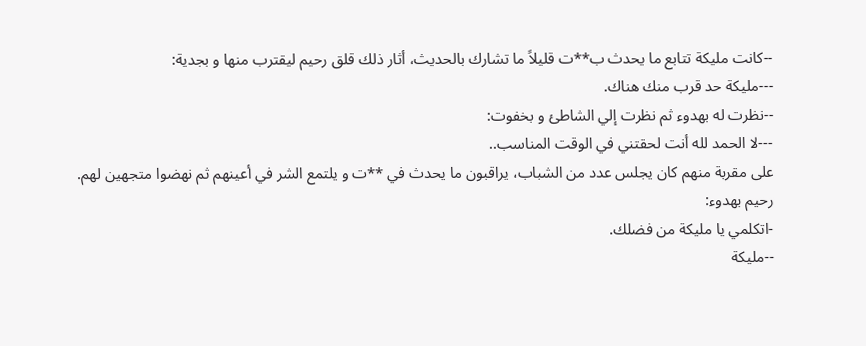--كانت مليكة تتابع ما يحدث ب**ت قليلاً ما تشارك بالحديث، أثار ذلك قلق رحيم ليقترب منها و بجدية:
---مليكة حد قرب منك هناك.
--نظرت له بهدوء ثم نظرت إلي الشاطئ و بخفوت:
---لا الحمد لله أنت لحقتني في الوقت المناسب..
على مقربة منهم كان يجلس عدد من الشباب، يراقبون ما يحدث في **ت و يلتمع الشر في أعينهم ثم نهضوا متجهين لهم.
رحيم بهدوء:
-اتكلمي يا مليكة من فضلك.
--مليكة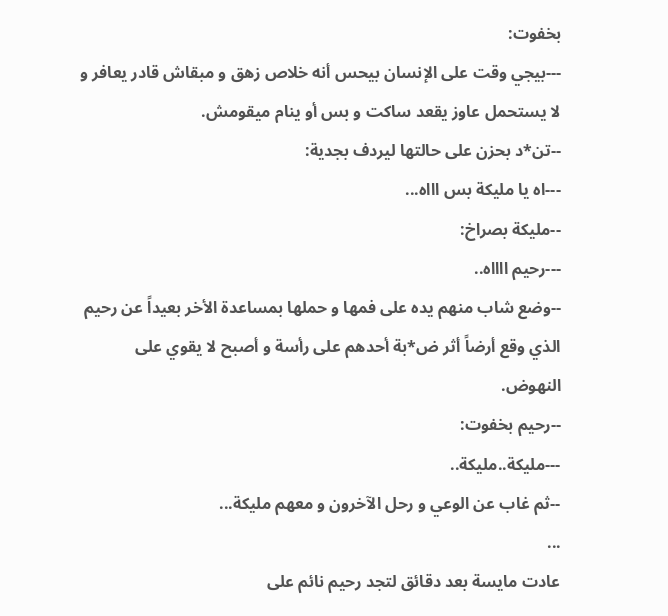بخفوت:
---بيجي وقت على الإنسان بيحس أنه خلاص زهق و مبقاش قادر يعافر و لا يستحمل عاوز يقعد ساكت و بس أو ينام ميقومش.
--تن*د بحزن على حالتها ليردف بجدية:
---اه يا مليكة بس اااه...
--مليكة بصراخ:
---رحيم ااااه..
--وضع شاب منهم يده على فمها و حملها بمساعدة الأخر بعيداً عن رحيم الذي وقع أرضاً أثر ض*بة أحدهم على رأسة و أصبح لا يقوي على النهوض.
--رحيم بخفوت:
---مليكة..مليكة..
--ثم غاب عن الوعي و رحل الآخرون و معهم مليكة...
...
عادت مايسة بعد دقائق لتجد رحيم نائم على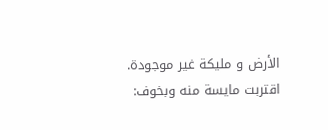الأرض و مليكة غير موجودة.
اقتربت مايسة منه وبخوف: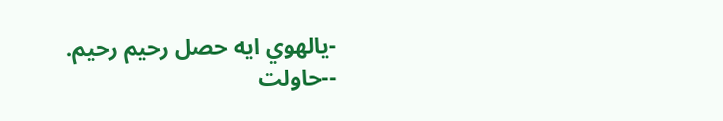-يالهوي ايه حصل رحيم رحيم.
--حاولت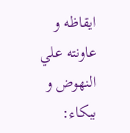ايقاظه و عاونته علي النهوض و ببكاء: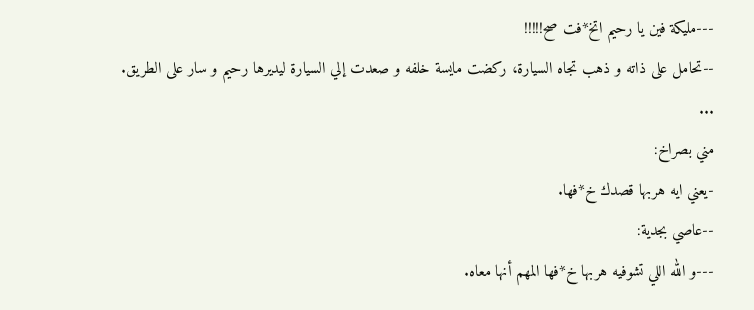---مليكة فين يا رحيم اتخ*فت صح!!!!!
--تحامل على ذاته و ذهب تجاه السيارة، ركضت مايسة خلفه و صعدت إلي السيارة ليديرها رحيم و سار على الطريق.
...
مني بصراخ:
-يعني ايه هربها قصدك خ*فها.
--عاصي بجدية:
---و الله اللي تشوفيه هربها خ*فها المهم أنها معاه.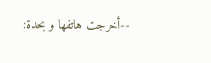--أخرجت هاتفها و بحدة: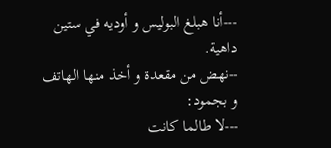---أنا هبلغ البوليس و أوديه في ستين داهية.
--نهض من مقعدة و أخذ منها الهاتف و بجمود:
---لا طالما كانت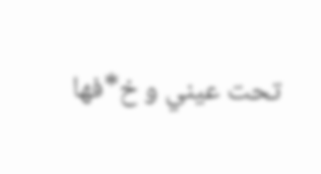تحت عيني و خ*فها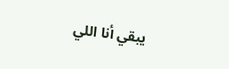يبقي أنا اللي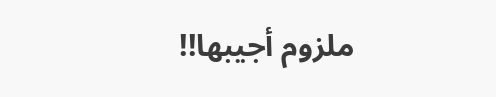ملزوم أجيبها!!